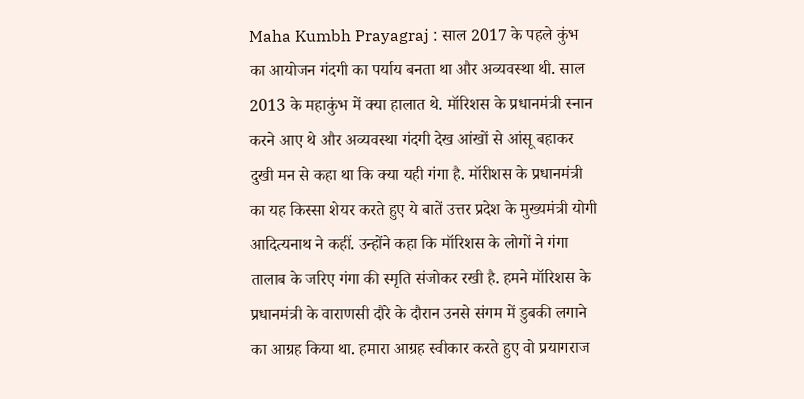Maha Kumbh Prayagraj : साल 2017 के पहले कुंभ का आयोजन गंदगी का पर्याय बनता था और अव्यवस्था थी. साल 2013 के महाकुंभ में क्या हालात थे. मॉरिशस के प्रधानमंत्री स्नान करने आए थे और अव्यवस्था गंदगी देख आंखों से आंसू बहाकर दुखी मन से कहा था कि क्या यही गंगा है. मॉरीशस के प्रधानमंत्री का यह किस्सा शेयर करते हुए ये बातें उत्तर प्रदेश के मुख्यमंत्री योगी आदित्यनाथ ने कहीं. उन्होंने कहा कि मॉरिशस के लोगों ने गंगा तालाब के जरिए गंगा की स्मृति संजोकर रखी है. हमने मॉरिशस के प्रधानमंत्री के वाराणसी दौरे के दौरान उनसे संगम में डुबकी लगाने का आग्रह किया था. हमारा आग्रह स्वीकार करते हुए वो प्रयागराज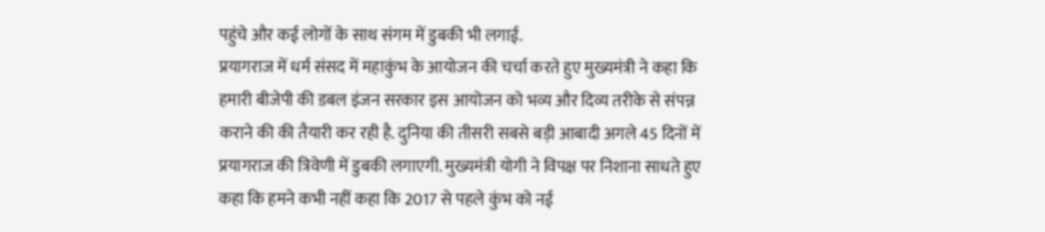पहुंचे और कई लोगों के साथ संगम में डुबकी भी लगाई.
प्रयागराज में धर्म संसद में महाकुंभ के आयोजन की चर्चा करते हुए मुख्यमंत्री ने कहा कि हमारी बीजेपी की डबल इंजन सरकार इस आयोजन को भव्य और दिव्य तरीके से संपन्न कराने की की तैयारी कर रही है. दुनिया की तीसरी सबसे बड़ी आबादी अगले 45 दिनों में प्रयागराज की त्रिवेणी में डुबकी लगाएगी. मुख्यमंत्री योगी ने विपक्ष पर निशाना साधते हुए कहा कि हमने कभी नहीं कहा कि 2017 से पहले कुंभ को नई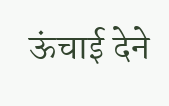ऊंचाई देने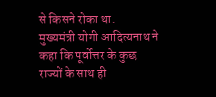से किसने रोका था.
मुख्यमंत्री योगी आदित्यनाथ ने कहा कि पूर्वोत्तर के कुछ राज्यों के साथ ही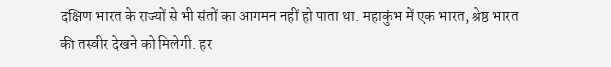दक्षिण भारत के राज्यों से भी संतों का आगमन नहीं हो पाता था. महाकुंभ में एक भारत, श्रेष्ठ भारत की तस्वीर देखने को मिलेगी. हर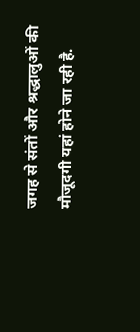जगह से संतों और श्रद्धालुओं की मौजूदगी यहां होने जा रही है.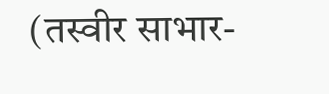(तस्वीर साभार-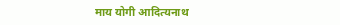माय योगी आदित्यनाथ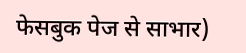फेसबुक पेज से साभार)